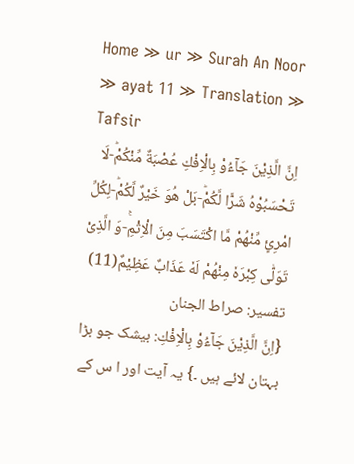Home ≫ ur ≫ Surah An Noor ≫ ayat 11 ≫ Translation ≫ Tafsir
اِنَّ الَّذِیْنَ جَآءُوْ بِالْاِفْكِ عُصْبَةٌ مِّنْكُمْؕ-لَا تَحْسَبُوْهُ شَرًّا لَّكُمْؕ-بَلْ هُوَ خَیْرٌ لَّكُمْؕ-لِكُلِّ امْرِئٍ مِّنْهُمْ مَّا اكْتَسَبَ مِنَ الْاِثْمِۚ-وَ الَّذِیْ تَوَلّٰى كِبْرَهٗ مِنْهُمْ لَهٗ عَذَابٌ عَظِیْمٌ(11)
تفسیر: صراط الجنان
{اِنَّ الَّذِیْنَ جَآءُوْ بِالْاِفْكِ: بیشک جو بڑا بہتان لائے ہیں ۔} یہ آیت اور ا س کے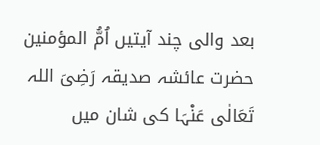بعد والی چند آیتیں اُمُّ المؤمنین حضرت عائشہ صدیقہ رَضِیَ اللہ تَعَالٰی عَنْہَا کی شان میں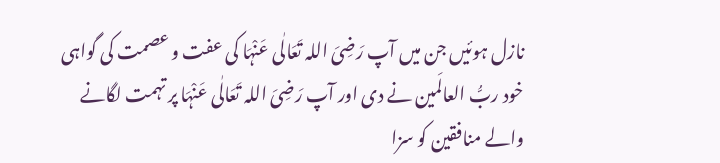نازل ہوئیں جن میں آپ رَضِیَ اللہ تَعَالٰی عَنْہَا کی عفت و عصمت کی گواہی خود ربُّ العالَمین نے دی اور آپ رَضِیَ اللہ تَعَالٰی عَنْہَا پر تہمت لگانے والے منافقین کو سزا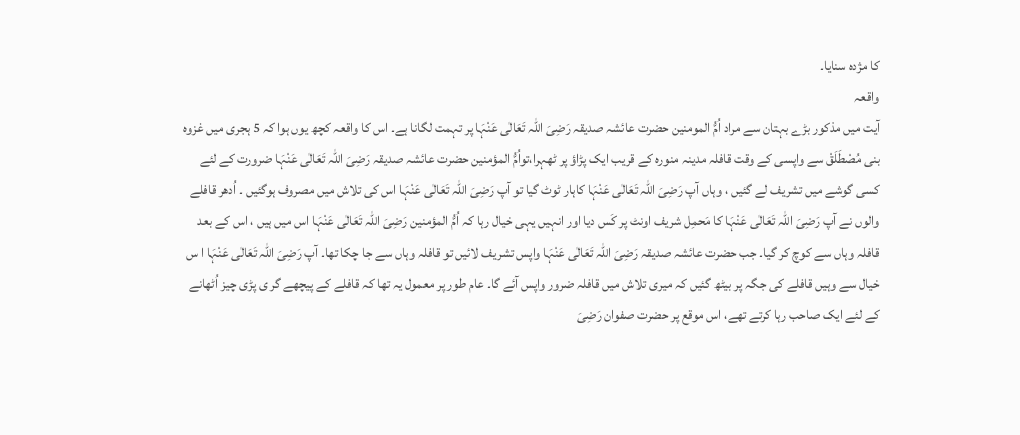کا مژدہ سنایا۔
واقعہ
آیت میں مذکور بڑے بہتان سے مراد اُمُّ المومنین حضرت عائشہ صدیقہ رَضِیَ اللہ تَعَالٰی عَنْہَا پر تہمت لگانا ہے۔ اس کا واقعہ کچھ یوں ہوا کہ 5 ہجری میں غزوہ بنی مُصْطَلَقْ سے واپسی کے وقت قافلہ مدینہ منورہ کے قریب ایک پڑاؤ پر ٹھہرا،تواُمُّ المؤمنین حضرت عائشہ صدیقہ رَضِیَ اللہ تَعَالٰی عَنْہَا ضرورت کے لئے کسی گوشے میں تشریف لے گئیں ، وہاں آپ رَضِیَ اللہ تَعَالٰی عَنْہَا کاہار ٹوٹ گیا تو آپ رَضِیَ اللہ تَعَالٰی عَنْہَا اس کی تلاش میں مصروف ہوگئیں ۔ اُدھر قافلے والوں نے آپ رَضِیَ اللہ تَعَالٰی عَنْہَا کا مَحمِل شریف اونٹ پر کَس دیا اور انہیں یہی خیال رہا کہ اُمُّ المؤمنین رَضِیَ اللہ تَعَالٰی عَنْہَا اس میں ہیں ، اس کے بعد قافلہ وہاں سے کوچ کر گیا۔ جب حضرت عائشہ صدیقہ رَضِیَ اللہ تَعَالٰی عَنْہَا واپس تشریف لائیں تو قافلہ وہاں سے جا چکا تھا۔ آپ رَضِیَ اللہ تَعَالٰی عَنْہَا ا س خیال سے وہیں قافلے کی جگہ پر بیٹھ گئیں کہ میری تلاش میں قافلہ ضرور واپس آئے گا۔ عام طور پر معمول یہ تھا کہ قافلے کے پیچھے گر ی پڑی چیز اُٹھانے کے لئے ایک صاحب رہا کرتے تھے، اس موقع پر حضرت صفوان رَضِیَ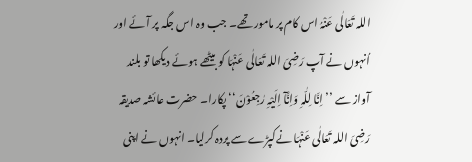اللہ تَعَالٰی عَنْہُ اس کام پر مامور تھے۔ جب وہ اس جگہ پر آئے اور اُنہوں نے آپ رَضِیَ اللہ تَعَالٰی عَنْہَا کو بیٹھے ہوئے دیکھا تو بلند آواز سے ’’اِنَّا لِلّٰہِ وَاِنَّآ اِلَیْہِ رٰجِعُوْنَ‘‘ پکارا۔ حضرت عائشہ صدیقہ رَضِیَ اللہ تَعَالٰی عَنْہَا نےکپڑے سے پردہ کرلیا۔ انہوں نے اپنی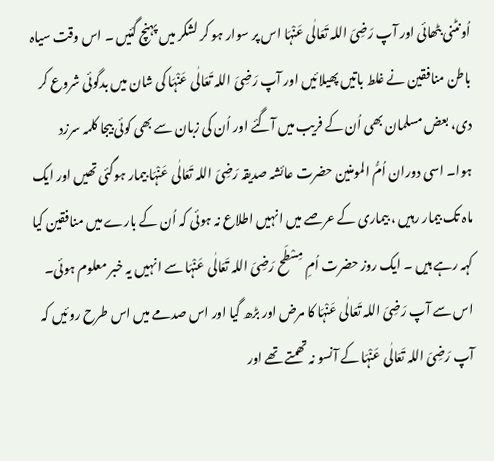اُونٹنی بٹھائی اور آپ رَضِیَ اللہ تَعَالٰی عَنْہَا اس پر سوار ہو کر لشکر میں پہنچ گئیں ۔ اس وقت سیاہ باطن منافقین نے غلط باتیں پھیلائیں اور آپ رَضِیَ اللہ تَعَالٰی عَنْہَا کی شان میں بدگوئی شروع کر دی، بعض مسلمان بھی اُن کے فریب میں آگئے اور اُن کی زبان سے بھی کوئی بیجا کلمہ سرزد ہوا۔ اسی دوران اُمُّ المومنین حضرت عائشہ صدیقہ رَضِیَ اللہ تَعَالٰی عَنْہَا بیمار ہوگئی تھیں اور ایک ماہ تک بیمار رہیں ، بیماری کے عرصے میں انہیں اطلاع نہ ہوئی کہ اُن کے بارے میں منافقین کیا کہہ رہے ہیں ۔ ایک روز حضرت اُمِ مِسْطَح رَضِیَ اللہ تَعَالٰی عَنْہَا سے انہیں یہ خبر معلوم ہوئی۔ اس سے آپ رَضِیَ اللہ تَعَالٰی عَنْہَا کا مرض اور بڑھ گیا اور اس صدمے میں اس طرح روئیں کہ آپ رَضِیَ اللہ تَعَالٰی عَنْہَا کے آنسو نہ تھمتے تھے اور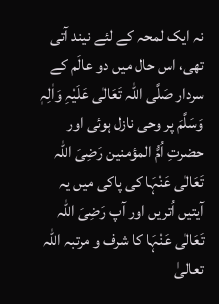نہ ایک لمحہ کے لئے نیند آتی تھی، اس حال میں دو عالَم کے سردار صَلَّی اللہ تَعَالٰی عَلَیْہِ وَاٰلِہٖ وَسَلَّمَ پر وحی نازل ہوئی اور حضرتِ اُمُّ المؤمنین رَضِیَ اللہ تَعَالٰی عَنْہَا کی پاکی میں یہ آیتیں اُتریں اور آپ رَضِیَ اللہ تَعَالٰی عَنْہَا کا شرف و مرتبہ اللہ تعالیٰ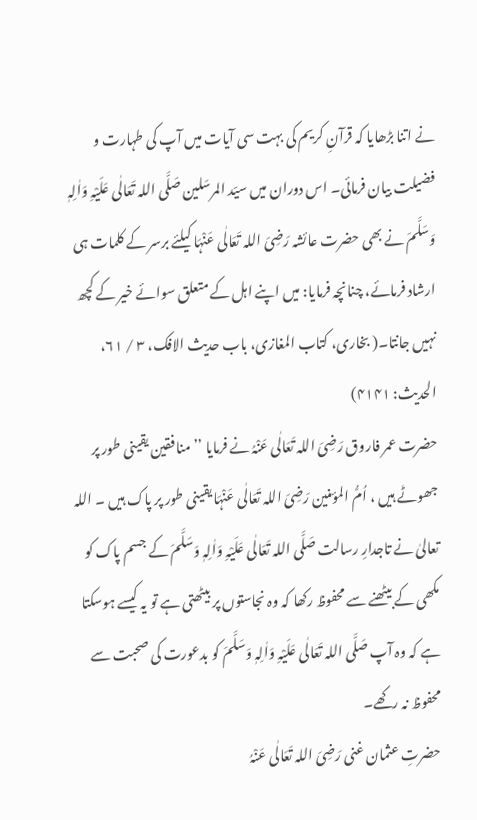نے اتنا بڑھایا کہ قرآنِ کریم کی بہت سی آیات میں آپ کی طہارت و فضیلت بیان فرمائی۔ اس دوران میں سیّد المرسَلین صَلَّی اللہ تَعَالٰی عَلَیْہِ وَاٰلِہٖ وَسَلَّمَ نے بھی حضرت عائشہ رَضِیَ اللہ تَعَالٰی عَنْہَا کیلئے برسر کے کلمات ہی ارشاد فرمائے، چنانچہ فرمایا: میں اپنے اہل کے متعلق سوائے خیر کے کچھ نہیں جانتا۔( بخاری، کتاب المغازی، باب حدیث الافک، ۳ / ۶۱، الحدیث: ۴۱۴۱)
حضرت عمر فاروق رَضِیَ اللہ تَعَالٰی عَنْہُ نے فرمایا ’’ منافقین یقینی طور پر جھوٹے ہیں ، اُمُّ المؤمنین رَضِیَ اللہ تَعَالٰی عَنْہَا یقینی طور پر پاک ہیں ۔ اللہ تعالیٰ نے تاجدارِ رسالت صَلَّی اللہ تَعَالٰی عَلَیْہِ وَاٰلِہٖ وَسَلَّمَ کے جسم پاک کو مکھی کے بیٹھنے سے محفوظ رکھا کہ وہ نجاستوں پر بیٹھتی ہے تو یہ کیسے ہوسکتا ہے کہ وہ آپ صَلَّی اللہ تَعَالٰی عَلَیْہِ وَاٰلِہٖ وَسَلَّمَ کو بدعورت کی صحبت سے محفوظ نہ رکھے۔
حضرتِ عثمان غنی رَضِیَ اللہ تَعَالٰی عَنْہُ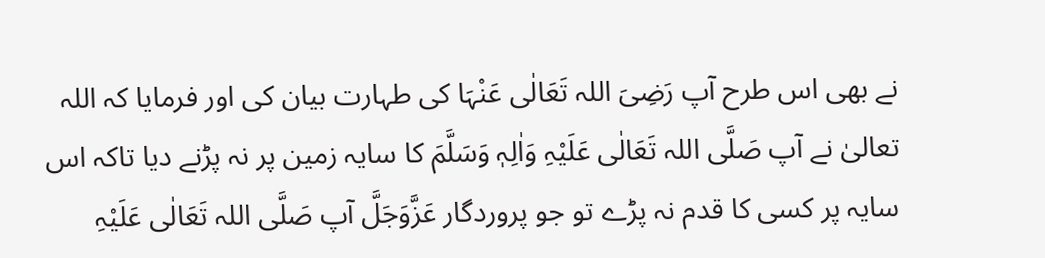نے بھی اس طرح آپ رَضِیَ اللہ تَعَالٰی عَنْہَا کی طہارت بیان کی اور فرمایا کہ اللہ تعالیٰ نے آپ صَلَّی اللہ تَعَالٰی عَلَیْہِ وَاٰلِہٖ وَسَلَّمَ کا سایہ زمین پر نہ پڑنے دیا تاکہ اس سایہ پر کسی کا قدم نہ پڑے تو جو پروردگار عَزَّوَجَلَّ آپ صَلَّی اللہ تَعَالٰی عَلَیْہِ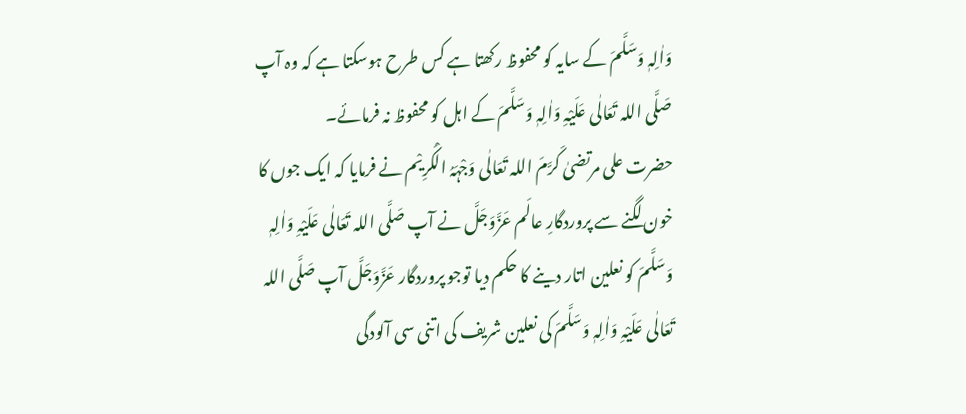وَاٰلِہٖ وَسَلَّمَ کے سایہ کو محفوظ رکھتا ہے کس طرح ہوسکتا ہے کہ وہ آپ صَلَّی اللہ تَعَالٰی عَلَیْہِ وَاٰلِہٖ وَسَلَّمَ کے اہل کو محفوظ نہ فرمائے۔
حضرت علی مرتضیٰ کَرَّمَ اللہ تَعَالٰی وَجْہَہُ الْکَرِیْم نے فرمایا کہ ایک جوں کا خون لگنے سے پروردگارِ عالَم عَزَّوَجَلَّ نے آپ صَلَّی اللہ تَعَالٰی عَلَیْہِ وَاٰلِہٖ وَسَلَّمَ کو نعلین اتار دینے کا حکم دیا توجو پروردگار عَزَّوَجَلَّ آپ صَلَّی اللہ تَعَالٰی عَلَیْہِ وَاٰلِہٖ وَسَلَّمَ کی نعلین شریف کی اتنی سی آلودگی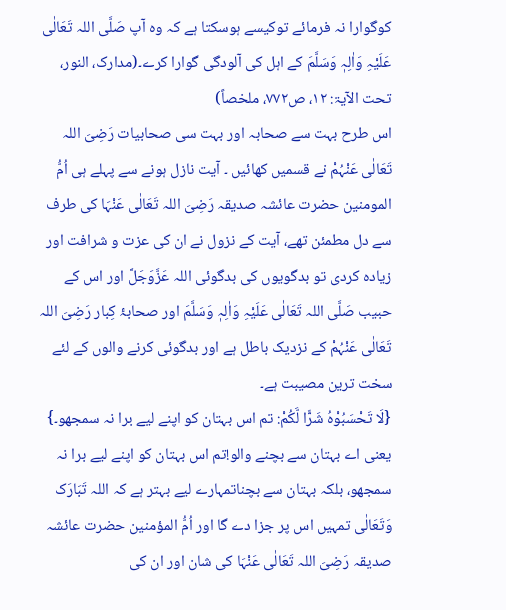کوگوارا نہ فرمائے توکیسے ہوسکتا ہے کہ وہ آپ صَلَّی اللہ تَعَالٰی عَلَیْہِ وَاٰلِہٖ وَسَلَّمَ کے اہل کی آلودگی گوارا کرے۔(مدارک، النور، تحت الآیۃ: ۱۲، ص۷۷۲، ملخصاً)
اس طرح بہت سے صحابہ اور بہت سی صحابیات رَضِیَ اللہ تَعَالٰی عَنْہُمْ نے قسمیں کھائیں ۔ آیت نازل ہونے سے پہلے ہی اُمُّ المومنین حضرت عائشہ صدیقہ رَضِیَ اللہ تَعَالٰی عَنْہَا کی طرف سے دل مطمئن تھے، آیت کے نزول نے ان کی عزت و شرافت اور زیادہ کردی تو بدگویوں کی بدگوئی اللہ عَزَّوَجَلَّ اور اس کے حبیب صَلَّی اللہ تَعَالٰی عَلَیْہِ وَاٰلِہٖ وَسَلَّمَ اور صحابۂ کِبار رَضِیَ اللہ تَعَالٰی عَنْہُمْ کے نزدیک باطل ہے اور بدگوئی کرنے والوں کے لئے سخت ترین مصیبت ہے۔
{لَا تَحْسَبُوْهُ شَرًّا لَّكُمْ: تم اس بہتان کو اپنے لیے برا نہ سمجھو۔} یعنی اے بہتان سے بچنے والو!تم اس بہتان کو اپنے لیے برا نہ سمجھو، بلکہ بہتان سے بچناتمہارے لیے بہتر ہے کہ اللہ تَبَارَک وَتَعَالٰی تمہیں اس پر جزا دے گا اور اُمُّ المؤمنین حضرت عائشہ صدیقہ رَضِیَ اللہ تَعَالٰی عَنْہَا کی شان اور ان کی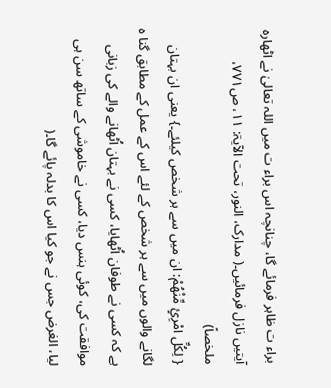براء ت ظاہر فرمائے گا، چنانچہ اس براء ت میں اللہ تعالیٰ نے اٹھارہ آیتیں نازل فرمائیں۔( مدارک، النور، تحت الآیۃ: ۱۱، ص۷۷۱، ملخصاً)
{ لِكُلِّ امْرِئٍ مِّنْهُمْ: ان میں سے ہر شخص کیلئے۔} یعنی ان بہتان لگانے والوں میں سے ہر شخص کے لئے اس کے عمل کے مطابق گنا ہ ہے کہ کسی نے طوفان اُٹھایا، کسی نے بہتان اُٹھانے والے کی زبانی موافقت کی، کوئی ہنس دیا، کسی نے خاموشی کے ساتھ سن ہی لیا، الغرض جس نے جو کیا اس کا بدلہ پائے گا۔(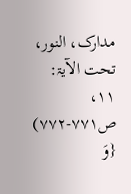مدارک، النور، تحت الآیۃ: ۱۱، ص۷۷۱-۷۷۲)
{وَ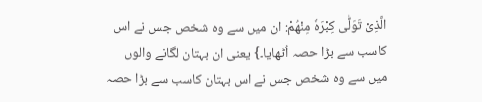الَّذِیْ تَوَلّٰى كِبْرَهٗ مِنْهُمْ: ان میں سے وہ شخص جس نے اس کاسب سے بڑا حصہ اُٹھایا۔} یعنی ان بہتان لگانے والوں میں سے وہ شخص جس نے اس بہتان کاسب سے بڑا حصہ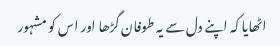اٹھایا کہ اپنے دل سے یہ طوفان گڑھا اور اس کو مشہور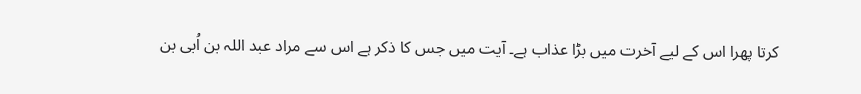کرتا پھرا اس کے لیے آخرت میں بڑا عذاب ہے۔ آیت میں جس کا ذکر ہے اس سے مراد عبد اللہ بن اُبی بن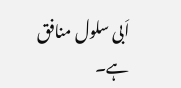اَبی سلول منافق ہے۔